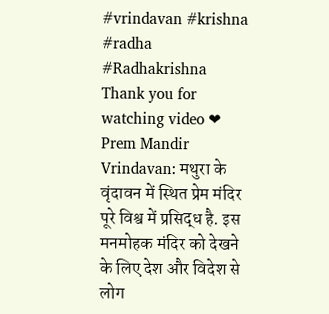#vrindavan #krishna #radha #Radhakrishna Thank you for watching video ❤ Prem Mandir Vrindavan: मथुरा के वृंदावन में स्थित प्रेम मंदिर पूरे विश्व में प्रसिद्ध है. इस मनमोहक मंदिर को देखने के लिए देश और विदेश से लोग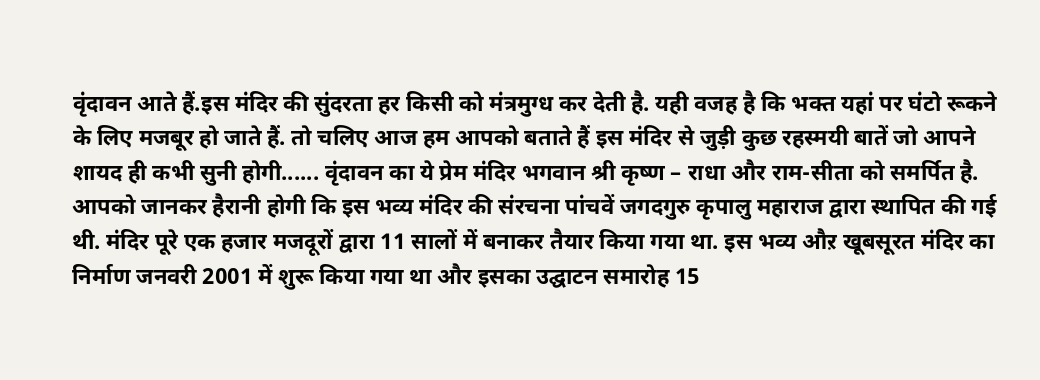वृंदावन आते हैं.इस मंदिर की सुंदरता हर किसी को मंत्रमुग्ध कर देती है. यही वजह है कि भक्त यहां पर घंटो रूकने के लिए मजबूर हो जाते हैं. तो चलिए आज हम आपको बताते हैं इस मंदिर से जुड़ी कुछ रहस्मयी बातें जो आपने शायद ही कभी सुनी होगी...... वृंदावन का ये प्रेम मंदिर भगवान श्री कृष्ण – राधा और राम-सीता को समर्पित है. आपको जानकर हैरानी होगी कि इस भव्य मंदिर की संरचना पांचवें जगदगुरु कृपालु महाराज द्वारा स्थापित की गई थी. मंदिर पूरे एक हजार मजदूरों द्वारा 11 सालों में बनाकर तैयार किया गया था. इस भव्य औऱ खूबसूरत मंदिर का निर्माण जनवरी 2001 में शुरू किया गया था और इसका उद्घाटन समारोह 15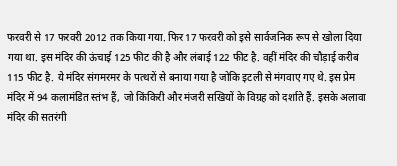फरवरी से 17 फरवरी 2012 तक किया गया. फिर 17 फरवरी को इसे सार्वजनिक रूप से खोला दिया गया था. इस मंदिर की ऊंचाई 125 फीट की है और लंबाई 122 फीट है. वहीं मंदिर की चौड़ाई करीब 115 फीट है. ये मंदिर संगमरमर के पत्थरों से बनाया गया है जोकि इटली से मंगवाए गए थे. इस प्रेम मंदिर में 94 कलामंडित स्तंभ हैं, जो किंकिरी और मंजरी सखियों के विग्रह को दर्शाते हैं. इसके अलावा मंदिर की सतरंगी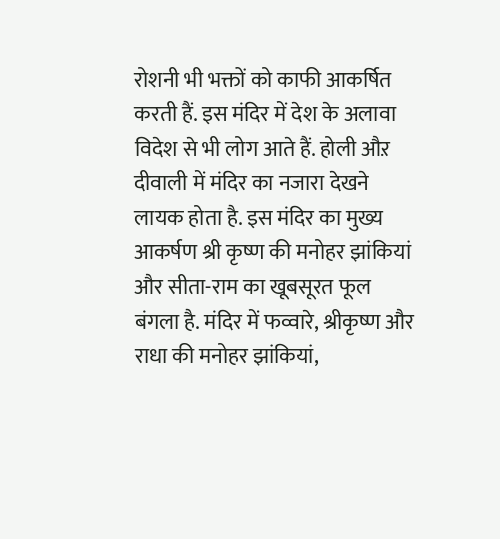रोशनी भी भक्तों को काफी आकर्षित करती हैं. इस मंदिर में देश के अलावा विदेश से भी लोग आते हैं. होली औऱ दीवाली में मंदिर का नजारा देखने लायक होता है. इस मंदिर का मुख्य आकर्षण श्री कृष्ण की मनोहर झांकियां और सीता-राम का खूबसूरत फूल बंगला है. मंदिर में फव्वारे, श्रीकृष्ण और राधा की मनोहर झांकियां,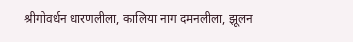श्रीगोवर्धन धारणलीला, कालिया नाग दमनलीला, झूलन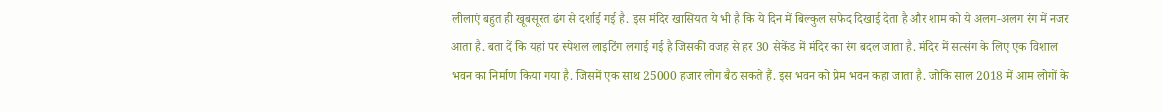लीलाएं बहुत ही खूबसूरत ढंग से दर्शाई गई है. इस मंदिर खासियत ये भी है कि ये दिन में बिल्कुल सफेद दिखाई देता है और शाम को ये अलग-अलग रंग में नजर आता है. बता दें कि यहां पर स्पेशल लाइटिंग लगाई गई है जिसकी वजह से हर 30 सेकेंड में मंदिर का रंग बदल जाता है. मंदिर में सत्संग के लिए एक विशाल भवन का निर्माण किया गया है. जिसमें एक साथ 25000 हजार लोग बैठ सकते हैं. इस भवन को प्रेम भवन कहा जाता है. जोकि साल 2018 में आम लोगों के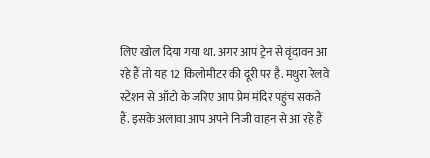लिए खोल दिया गया था. अगर आप ट्रेन से वृंदावन आ रहे हैं तो यह 12 किलोमीटर की दूरी पर है. मथुरा रेलवे स्टेशन से ऑटो के जरिए आप प्रेम मंदिर पहुंच सकते हैं. इसके अलावा आप अपने निजी वाहन से आ रहे हैं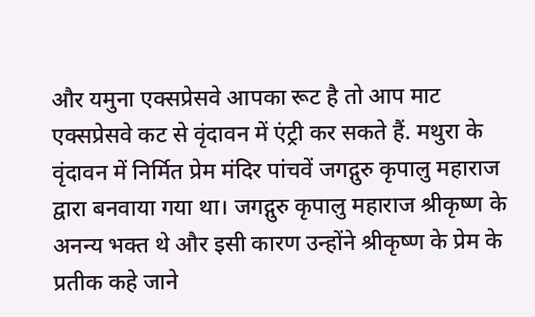और यमुना एक्सप्रेसवे आपका रूट है तो आप माट एक्सप्रेसवे कट से वृंदावन में एंट्री कर सकते हैं. मथुरा के वृंदावन में निर्मित प्रेम मंदिर पांचवें जगद्गुरु कृपालु महाराज द्वारा बनवाया गया था। जगद्गुरु कृपालु महाराज श्रीकृष्ण के अनन्य भक्त थे और इसी कारण उन्होंने श्रीकृष्ण के प्रेम के प्रतीक कहे जाने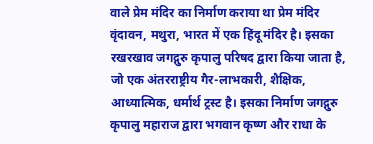वाले प्रेम मंदिर का निर्माण कराया था प्रेम मंदिर वृंदावन, मथुरा, भारत में एक हिंदू मंदिर है। इसका रखरखाव जगद्गुरु कृपालु परिषद द्वारा किया जाता है, जो एक अंतरराष्ट्रीय गैर-लाभकारी, शैक्षिक, आध्यात्मिक, धर्मार्थ ट्रस्ट है। इसका निर्माण जगद्गुरु कृपालु महाराज द्वारा भगवान कृष्ण और राधा के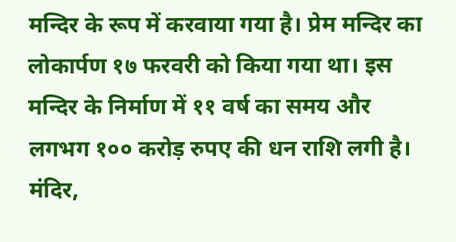मन्दिर के रूप में करवाया गया है। प्रेम मन्दिर का लोकार्पण १७ फरवरी को किया गया था। इस मन्दिर के निर्माण में ११ वर्ष का समय और लगभग १०० करोड़ रुपए की धन राशि लगी है। मंदिर,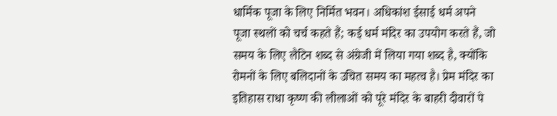धार्मिक पूजा के लिए निर्मित भवन। अधिकांश ईसाई धर्म अपने पूजा स्थलों को चर्च कहते हैं; कई धर्म मंदिर का उपयोग करते हैं, जो समय के लिए लैटिन शब्द से अंग्रेजी में लिया गया शब्द है, क्योंकि रोमनों के लिए बलिदानों के उचित समय का महत्व है। प्रेम मंदिर का इतिहास राधा कृष्ण की लीलाओं को पूरे मंदिर के बाहरी दीवारों पे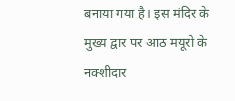बनाया गया है। इस मंदिर के मुख्य द्वार पर आठ मयूरो के नक्शीदार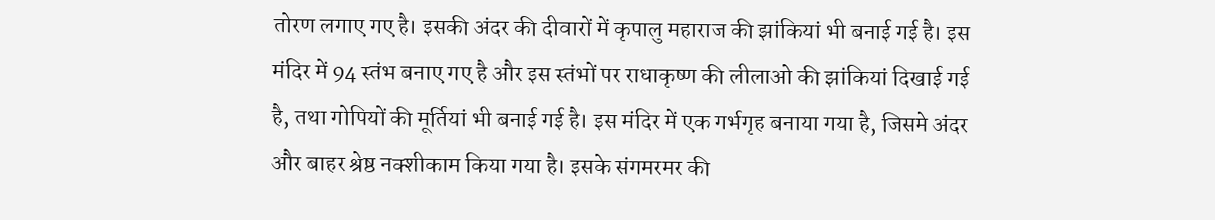तोरण लगाए गए है। इसकी अंदर की दीवारों में कृपालु महाराज की झांकियां भी बनाई गई है। इस मंदिर में 94 स्तंभ बनाए गए है और इस स्तंभों पर राधाकृष्ण की लीलाओ की झांकियां दिखाई गई है, तथा गोपियों की मूर्तियां भी बनाई गई है। इस मंदिर में एक गर्भगृह बनाया गया है, जिसमे अंदर और बाहर श्रेष्ठ नक्शीकाम किया गया है। इसके संगमरमर की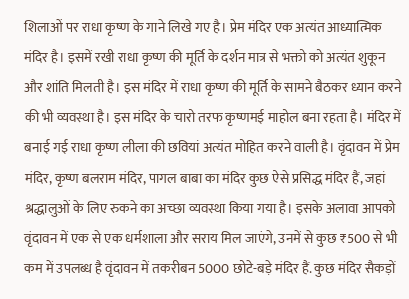शिलाओं पर राधा कृष्ण के गाने लिखे गए है। प्रेम मंदिर एक अत्यंत आध्यात्मिक मंदिर है। इसमें रखी राधा कृष्ण की मूर्ति के दर्शन मात्र से भक्तो को अत्यंत शुकून और शांति मिलती है। इस मंदिर में राधा कृष्ण की मूर्ति के सामने बैठकर ध्यान करने की भी व्यवस्था है। इस मंदिर के चारो तरफ कृष्णमई माहोल बना रहता है। मंदिर में बनाई गई राधा कृष्ण लीला की छवियां अत्यंत मोहित करने वाली है। वृंदावन में प्रेम मंदिर, कृष्ण बलराम मंदिर, पागल बाबा का मंदिर कुछ ऐसे प्रसिद्ध मंदिर हैं, जहां श्रद्धालुओं के लिए रुकने का अच्छा व्यवस्था किया गया है। इसके अलावा आपको वृंदावन में एक से एक धर्मशाला और सराय मिल जाएंगे, उनमें से कुछ ₹500 से भी कम में उपलब्ध है वृंदावन में तकरीबन 5000 छोटे-बड़े मंदिर हैं. कुछ मंदिर सैकड़ों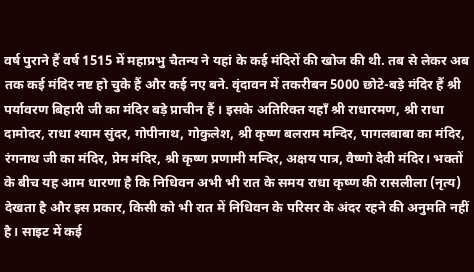वर्ष पुराने हैं वर्ष 1515 में महाप्रभु चैतन्य ने यहां के कई मंदिरों की खोज की थी. तब से लेकर अब तक कई मंदिर नष्ट हो चुके हैं और कई नए बने. वृंदावन में तकरीबन 5000 छोटे-बड़े मंदिर हैं श्री पर्यावरण बिहारी जी का मंदिर बड़े प्राचीन हैं । इसके अतिरिक्त यहाँ श्री राधारमण, श्री राधा दामोदर, राधा श्याम सुंदर, गोपीनाथ, गोकुलेश, श्री कृष्ण बलराम मन्दिर, पागलबाबा का मंदिर, रंगनाथ जी का मंदिर, प्रेम मंदिर, श्री कृष्ण प्रणामी मन्दिर, अक्षय पात्र, वैष्णो देवी मंदिर। भक्तों के बीच यह आम धारणा है कि निधिवन अभी भी रात के समय राधा कृष्ण की रासलीला (नृत्य) देखता है और इस प्रकार, किसी को भी रात में निधिवन के परिसर के अंदर रहने की अनुमति नहीं है। साइट में कई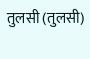तुलसी (तुलसी)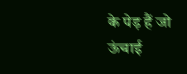के पेड़ हैं जो ऊंचाई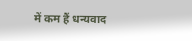में कम हैं धन्यवाद